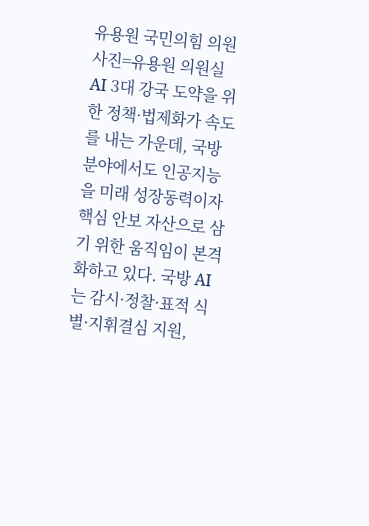유용원 국민의힘 의원 사진=유용원 의원실 AI 3대 강국 도약을 위한 정책·법제화가 속도를 내는 가운데, 국방 분야에서도 인공지능을 미래 성장동력이자 핵심 안보 자산으로 삼기 위한 움직임이 본격화하고 있다. 국방 AI는 감시·정찰·표적 식별·지휘결심 지원,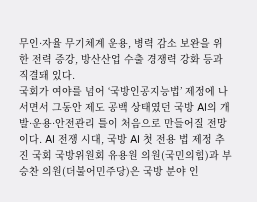무인·자율 무기체계 운용, 병력 감소 보완을 위한 전력 증강, 방산산업 수출 경쟁력 강화 등과 직결돼 있다.
국회가 여야를 넘어 ‘국방인공지능법’ 제정에 나서면서 그동안 제도 공백 상태였던 국방 AI의 개발·운용·안전관리 틀이 처음으로 만들어질 전망이다. AI 전쟁 시대, 국방 AI 첫 전용 법 제정 추진 국회 국방위원회 유용원 의원(국민의힘)과 부승찬 의원(더불어민주당)은 국방 분야 인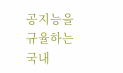공지능을 규율하는 국내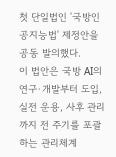첫 단일법인 '국방인공지능법' 제정안을 공동 발의했다.
이 법안은 국방 AI의 연구·개발부터 도입, 실전 운용, 사후 관리까지 전 주기를 포괄하는 관리체계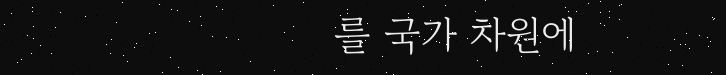를 국가 차원에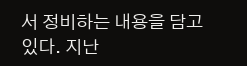서 정비하는 내용을 담고 있다. 지난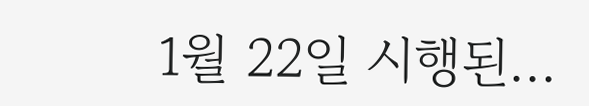1월 22일 시행된...